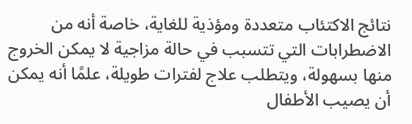نتائج الاكتئاب متعددة ومؤذية للغاية، خاصة أنه من الاضطرابات التي تتسبب في حالة مزاجية لا يمكن الخروج منها بسهولة، ويتطلب علاج لفترات طويلة، علمًا أنه يمكن أن يصيب الأطفال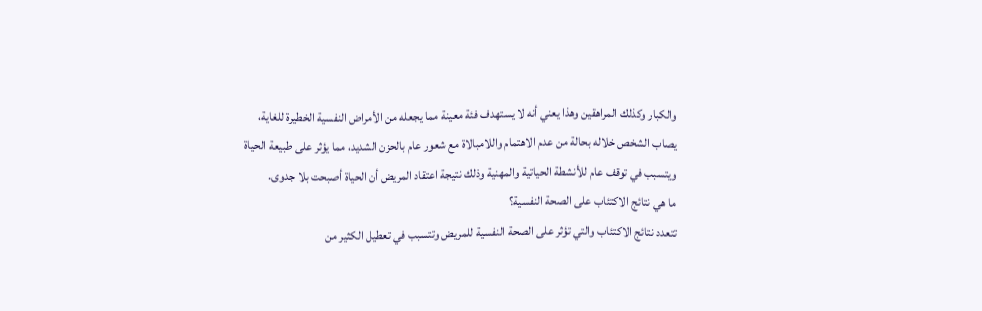والكبار وكذلك المراهقين وهذا يعني أنه لا يستهدف فئة معينة مما يجعله من الأمراض النفسية الخطيرة للغاية، يصاب الشخص خلاله بحالة من عدم الاهتمام واللامبالاة مع شعور عام بالحزن الشديد، مما يؤثر على طبيعة الحياة ويتسبب في توقف عام للأنشطة الحياتية والمهنية وذلك نتيجة اعتقاد المريض أن الحياة أصبحت بلا جدوى.
ما هي نتائج الاكتئاب على الصحة النفسية؟
تتعدد نتائج الاكتئاب والتي تؤثر على الصحة النفسية للمريض وتتسبب في تعطيل الكثير من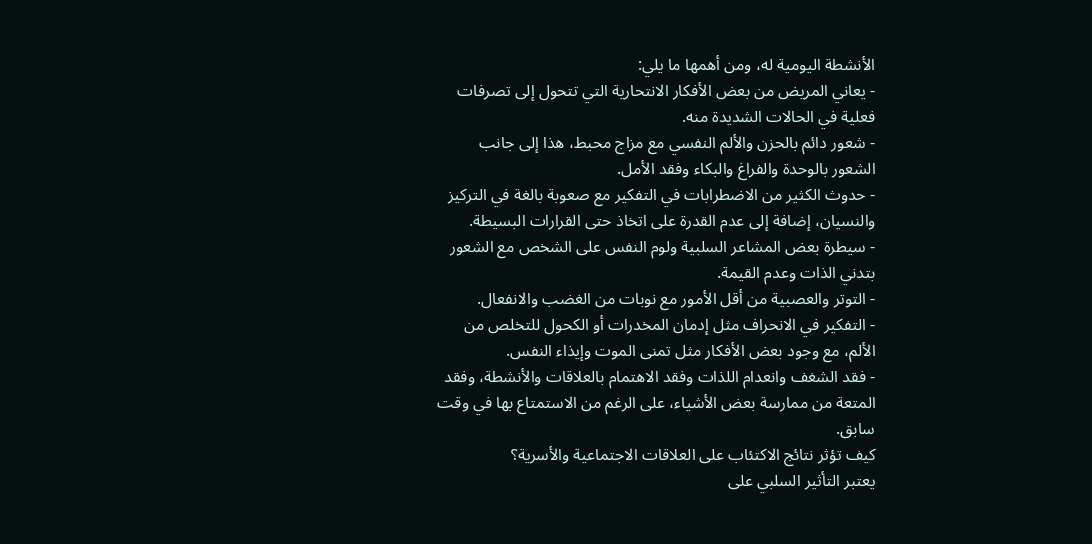الأنشطة اليومية له، ومن أهمها ما يلي:
- يعاني المريض من بعض الأفكار الانتحارية التي تتحول إلى تصرفات فعلية في الحالات الشديدة منه.
- شعور دائم بالحزن والألم النفسي مع مزاج محبط، هذا إلى جانب الشعور بالوحدة والفراغ والبكاء وفقد الأمل.
- حدوث الكثير من الاضطرابات في التفكير مع صعوبة بالغة في التركيز والنسيان، إضافة إلى عدم القدرة على اتخاذ حتى القرارات البسيطة.
- سيطرة بعض المشاعر السلبية ولوم النفس على الشخص مع الشعور بتدني الذات وعدم القيمة.
- التوتر والعصبية من أقل الأمور مع نوبات من الغضب والانفعال.
- التفكير في الانحراف مثل إدمان المخدرات أو الكحول للتخلص من الألم، مع وجود بعض الأفكار مثل تمنى الموت وإيذاء النفس.
- فقد الشغف وانعدام اللذات وفقد الاهتمام بالعلاقات والأنشطة، وفقد المتعة من ممارسة بعض الأشياء، على الرغم من الاستمتاع بها في وقت سابق.
كيف تؤثر نتائج الاكتئاب على العلاقات الاجتماعية والأسرية؟
يعتبر التأثير السلبي على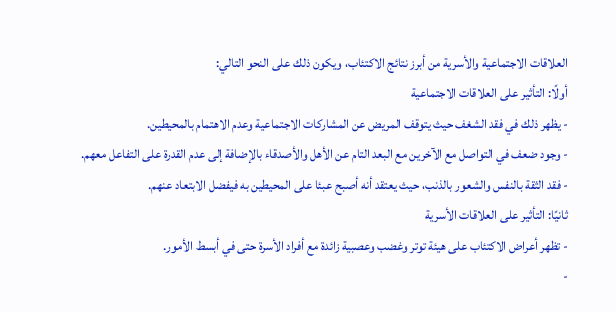العلاقات الاجتماعية والأسرية من أبرز نتائج الاكتئاب، ويكون ذلك على النحو التالي:
أولًا: التأثير على العلاقات الاجتماعية
- يظهر ذلك في فقد الشغف حيث يتوقف المريض عن المشاركات الاجتماعية وعدم الاهتمام بالمحيطين.
- وجود ضعف في التواصل مع الآخرين مع البعد التام عن الأهل والأصدقاء بالإضافة إلى عدم القدرة على التفاعل معهم.
- فقد الثقة بالنفس والشعور بالذنب، حيث يعتقد أنه أصبح عبئا على المحيطين به فيفضل الابتعاد عنهم.
ثانيًا: التأثير على العلاقات الأسرية
- تظهر أعراض الاكتئاب على هيئة توتر وغضب وعصبية زائدة مع أفراد الأسرة حتى في أبسط الأمور.
-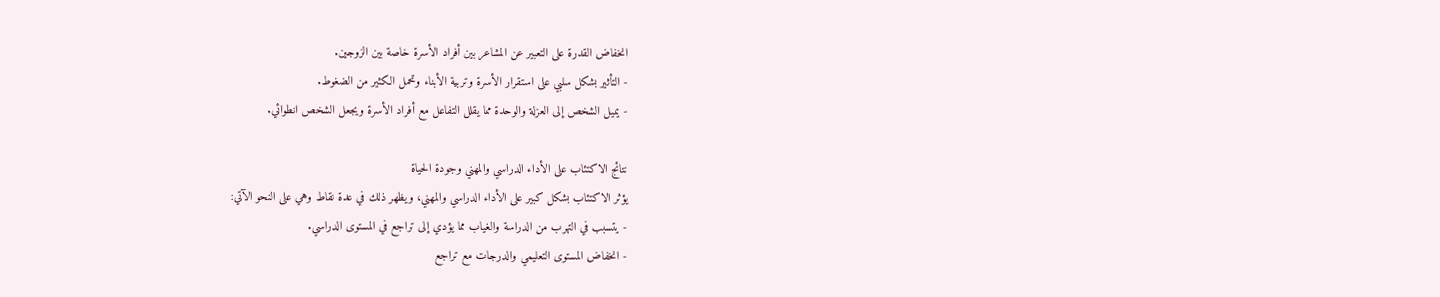انخفاض القدرة على التعبير عن المشاعر بين أفراد الأسرة خاصة بين الزوجين.
- التأثير بشكل سلبي على استقرار الأسرة وتربية الأبناء وتحمل الكثير من الضغوط.
- يميل الشخص إلى العزلة والوحدة مما يقلل التفاعل مع أفراد الأسرة ويجعل الشخص انطوائي.

نتائج الاكتئاب على الأداء الدراسي والمهني وجودة الحياة
يؤثر الاكتئاب بشكل كبير على الأداء الدراسي والمهني، ويظهر ذلك في عدة نقاط وهي على النحو الآتي:
- يتسبب في التهرب من الدراسة والغياب مما يؤدي إلى تراجع في المستوى الدراسي.
- انخفاض المستوى التعليمي والدرجات مع تراجع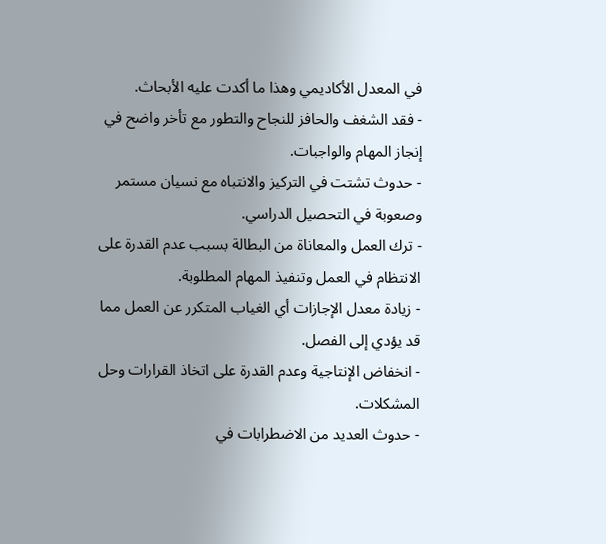في المعدل الأكاديمي وهذا ما أكدت عليه الأبحاث.
- فقد الشغف والحافز للنجاح والتطور مع تأخر واضح في إنجاز المهام والواجبات.
- حدوث تشتت في التركيز والانتباه مع نسيان مستمر وصعوبة في التحصيل الدراسي.
- ترك العمل والمعاناة من البطالة بسبب عدم القدرة على الانتظام في العمل وتنفيذ المهام المطلوبة.
- زيادة معدل الإجازات أي الغياب المتكرر عن العمل مما قد يؤدي إلى الفصل.
- انخفاض الإنتاجية وعدم القدرة على اتخاذ القرارات وحل المشكلات.
- حدوث العديد من الاضطرابات في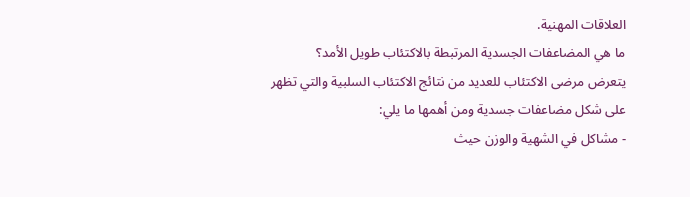العلاقات المهنية.
ما هي المضاعفات الجسدية المرتبطة بالاكتئاب طويل الأمد؟
يتعرض مرضى الاكتئاب للعديد من نتائج الاكتئاب السلبية والتي تظهر على شكل مضاعفات جسدية ومن أهمها ما يلي:
- مشاكل في الشهية والوزن حيث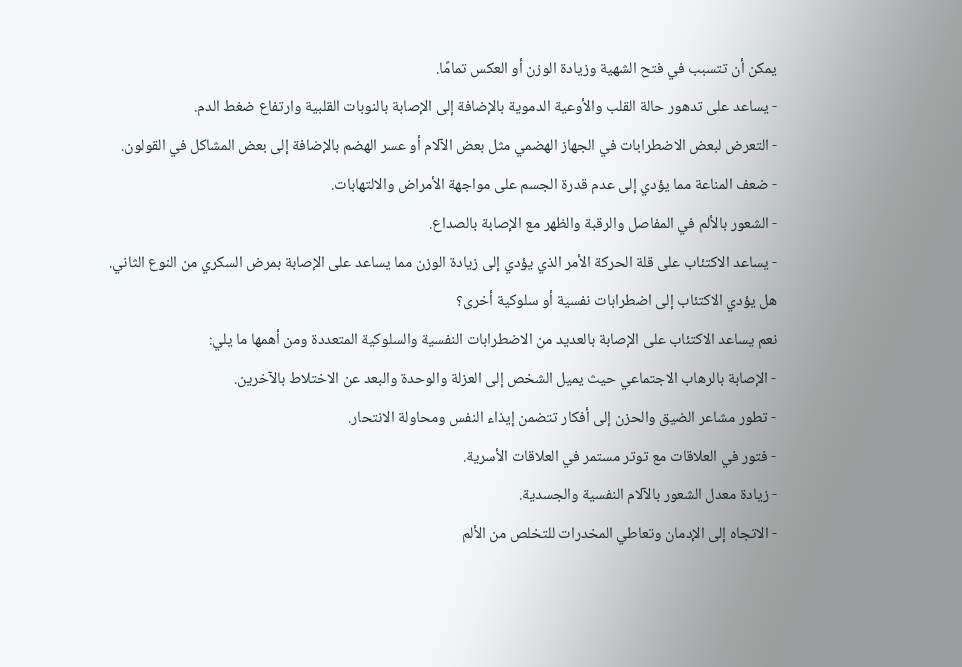يمكن أن تتسبب في فتح الشهية وزيادة الوزن أو العكس تمامًا.
- يساعد على تدهور حالة القلب والأوعية الدموية بالإضافة إلى الإصابة بالنوبات القلبية وارتفاع ضغط الدم.
- التعرض لبعض الاضطرابات في الجهاز الهضمي مثل بعض الآلام أو عسر الهضم بالإضافة إلى بعض المشاكل في القولون.
- ضعف المناعة مما يؤدي إلى عدم قدرة الجسم على مواجهة الأمراض والالتهابات.
- الشعور بالألم في المفاصل والرقبة والظهر مع الإصابة بالصداع.
- يساعد الاكتئاب على قلة الحركة الأمر الذي يؤدي إلى زيادة الوزن مما يساعد على الإصابة بمرض السكري من النوع الثاني.
هل يؤدي الاكتئاب إلى اضطرابات نفسية أو سلوكية أخرى؟
نعم يساعد الاكتئاب على الإصابة بالعديد من الاضطرابات النفسية والسلوكية المتعددة ومن أهمها ما يلي:
- الإصابة بالرهاب الاجتماعي حيث يميل الشخص إلى العزلة والوحدة والبعد عن الاختلاط بالآخرين.
- تطور مشاعر الضيق والحزن إلى أفكار تتضمن إيذاء النفس ومحاولة الانتحار.
- فتور في العلاقات مع توتر مستمر في العلاقات الأسرية.
- زيادة معدل الشعور بالآلام النفسية والجسدية.
- الاتجاه إلى الإدمان وتعاطي المخدرات للتخلص من الألم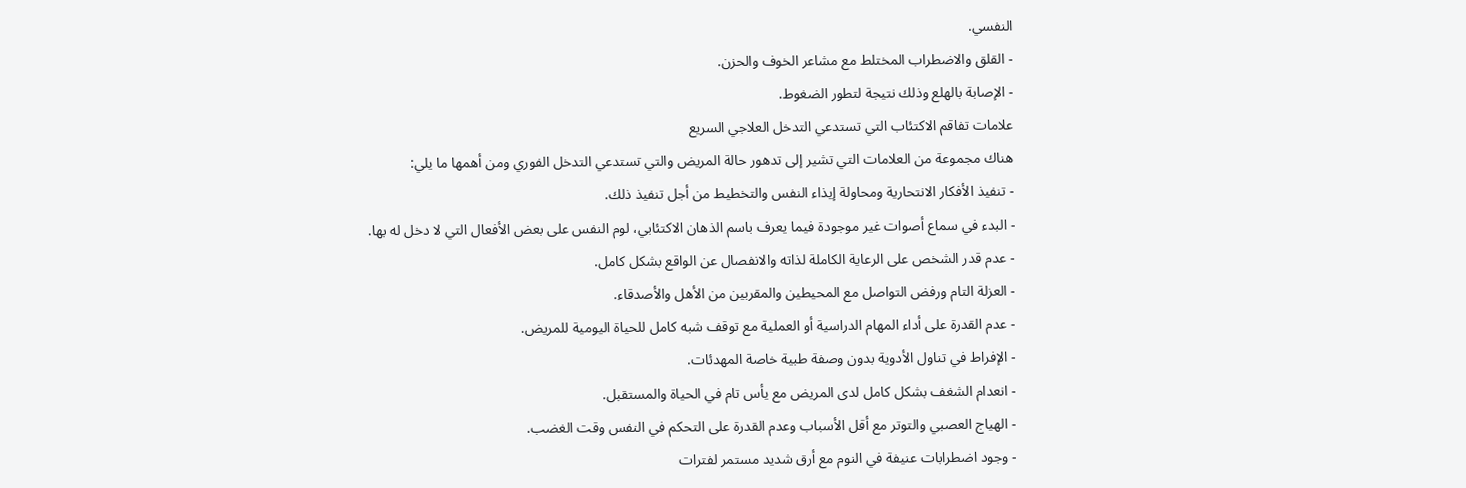النفسي.
- القلق والاضطراب المختلط مع مشاعر الخوف والحزن.
- الإصابة بالهلع وذلك نتيجة لتطور الضغوط.
علامات تفاقم الاكتئاب التي تستدعي التدخل العلاجي السريع
هناك مجموعة من العلامات التي تشير إلى تدهور حالة المريض والتي تستدعي التدخل الفوري ومن أهمها ما يلي:
- تنفيذ الأفكار الانتحارية ومحاولة إيذاء النفس والتخطيط من أجل تنفيذ ذلك.
- البدء في سماع أصوات غير موجودة فيما يعرف باسم الذهان الاكتئابي، لوم النفس على بعض الأفعال التي لا دخل له بها.
- عدم قدر الشخص على الرعاية الكاملة لذاته والانفصال عن الواقع بشكل كامل.
- العزلة التام ورفض التواصل مع المحيطين والمقربين من الأهل والأصدقاء.
- عدم القدرة على أداء المهام الدراسية أو العملية مع توقف شبه كامل للحياة اليومية للمريض.
- الإفراط في تناول الأدوية بدون وصفة طبية خاصة المهدئات.
- انعدام الشغف بشكل كامل لدى المريض مع يأس تام في الحياة والمستقبل.
- الهياج العصبي والتوتر مع أقل الأسباب وعدم القدرة على التحكم في النفس وقت الغضب.
- وجود اضطرابات عنيفة في النوم مع أرق شديد مستمر لفترات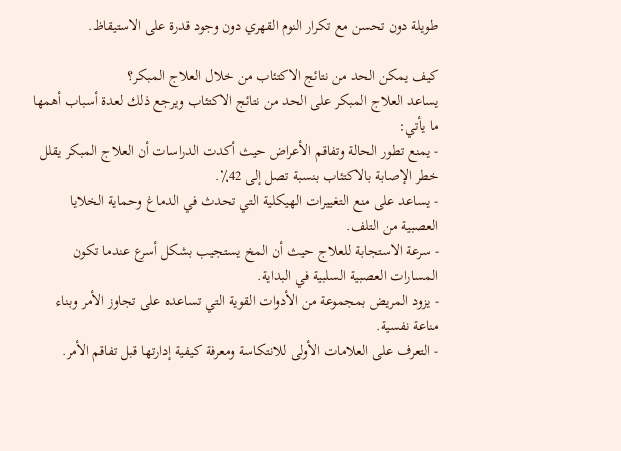طويلة دون تحسن مع تكرار النوم القهري دون وجود قدرة على الاستيقاظ.

كيف يمكن الحد من نتائج الاكتئاب من خلال العلاج المبكر؟
يساعد العلاج المبكر على الحد من نتائج الاكتئاب ويرجع ذلك لعدة أسباب أهمها ما يأتي:
- يمنع تطور الحالة وتفاقم الأعراض حيث أكدت الدراسات أن العلاج المبكر يقلل خطر الإصابة بالاكتئاب بنسبة تصل إلى 42٪.
- يساعد على منع التغييرات الهيكلية التي تحدث في الدماغ وحماية الخلايا العصبية من التلف.
- سرعة الاستجابة للعلاج حيث أن المخ يستجيب بشكل أسرع عندما تكون المسارات العصبية السلبية في البداية.
- يزود المريض بمجموعة من الأدوات القوية التي تساعده على تجاوز الأمر وبناء مناعة نفسية.
- التعرف على العلامات الأولى للانتكاسة ومعرفة كيفية إدارتها قبل تفاقم الأمر.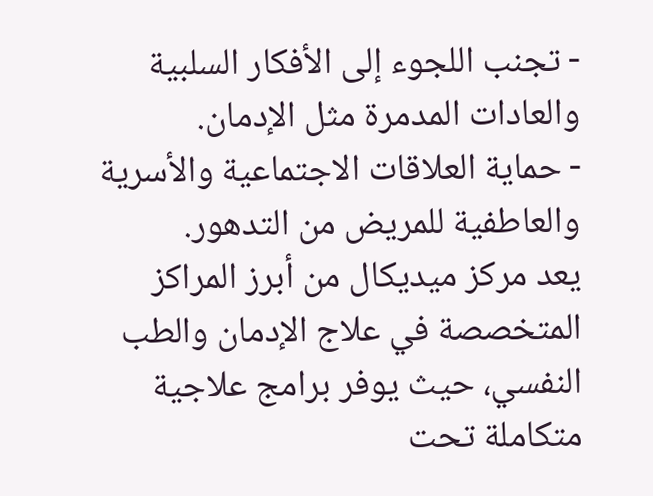- تجنب اللجوء إلى الأفكار السلبية والعادات المدمرة مثل الإدمان.
- حماية العلاقات الاجتماعية والأسرية والعاطفية للمريض من التدهور.
يعد مركز ميديكال من أبرز المراكز المتخصصة في علاج الإدمان والطب النفسي، حيث يوفر برامج علاجية متكاملة تحت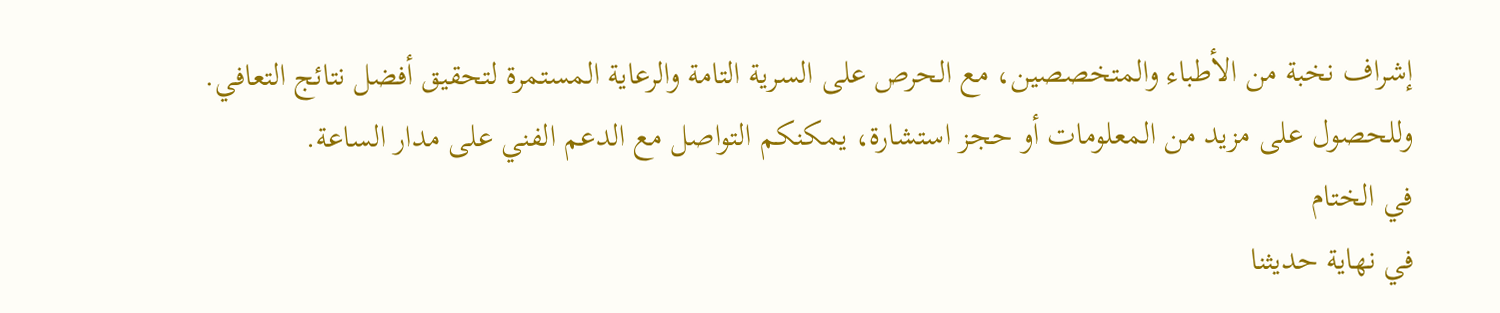إشراف نخبة من الأطباء والمتخصصين، مع الحرص على السرية التامة والرعاية المستمرة لتحقيق أفضل نتائج التعافي. وللحصول على مزيد من المعلومات أو حجز استشارة، يمكنكم التواصل مع الدعم الفني على مدار الساعة.
في الختام
في نهاية حديثنا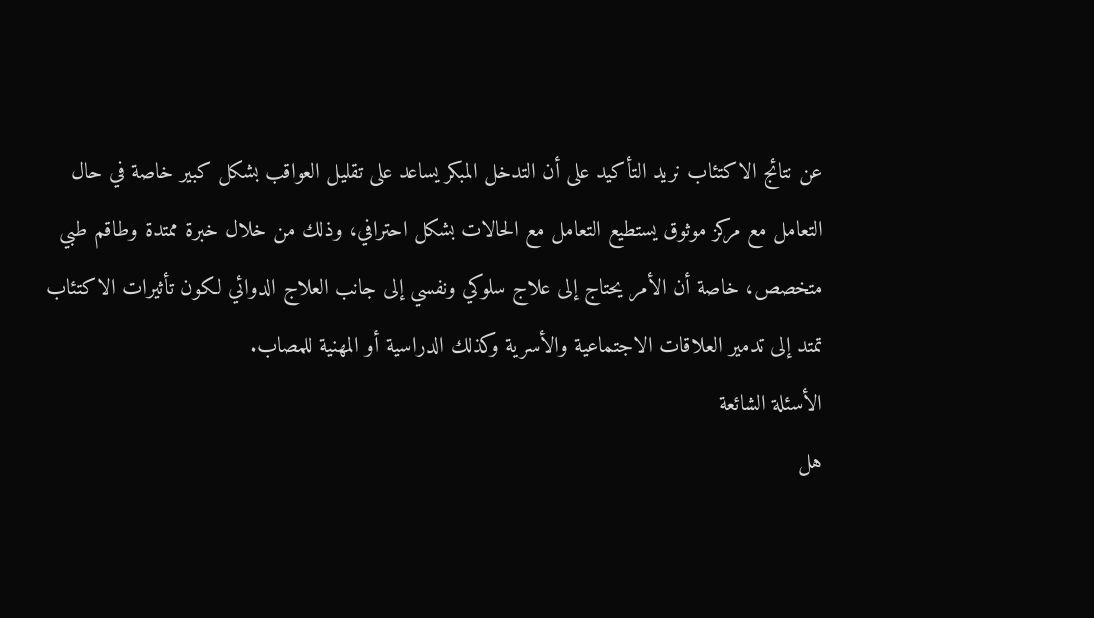عن نتائج الاكتئاب نريد التأكيد على أن التدخل المبكر يساعد على تقليل العواقب بشكل كبير خاصة في حال التعامل مع مركز موثوق يستطيع التعامل مع الحالات بشكل احترافي، وذلك من خلال خبرة ممتدة وطاقم طبي متخصص، خاصة أن الأمر يحتاج إلى علاج سلوكي ونفسي إلى جانب العلاج الدوائي لكون تأثيرات الاكتئاب تمتد إلى تدمير العلاقات الاجتماعية والأسرية وكذلك الدراسية أو المهنية للمصاب.
الأسئلة الشائعة
هل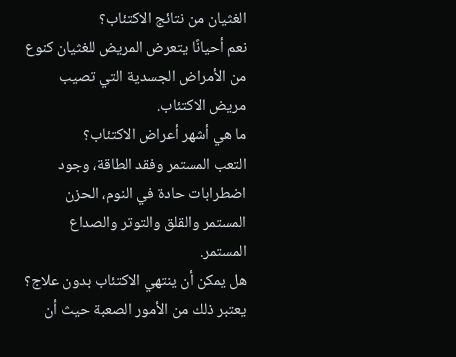الغثيان من نتائج الاكتئاب؟
نعم أحيانًا يتعرض المريض للغثيان كنوع من الأمراض الجسدية التي تصيب مريض الاكتئاب.
ما هي أشهر أعراض الاكتئاب؟
التعب المستمر وفقد الطاقة، وجود اضطرابات حادة في النوم، الحزن المستمر والقلق والتوتر والصداع المستمر.
هل يمكن أن ينتهي الاكتئاب بدون علاج؟
يعتبر ذلك من الأمور الصعبة حيث أن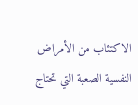الاكتئاب من الأمراض النفسية الصعبة التي تحتاج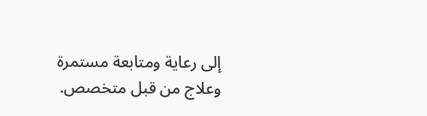إلى رعاية ومتابعة مستمرة وعلاج من قبل متخصص.